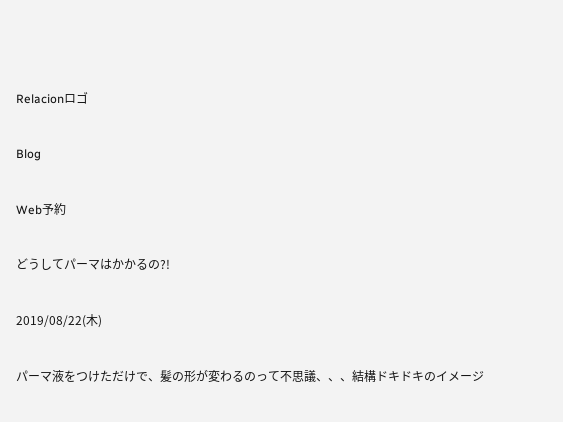Relacionロゴ

Blog

Web予約

どうしてパーマはかかるの?!

2019/08/22(木)

パーマ液をつけただけで、髪の形が変わるのって不思議、、、結構ドキドキのイメージ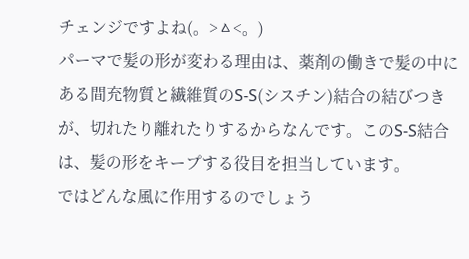チェンジですよね(。>ㅿ<。)
パーマで髪の形が変わる理由は、薬剤の働きで髪の中にある間充物質と繊維質のS-S(シスチン)結合の結びつきが、切れたり離れたりするからなんです。このS-S結合は、髪の形をキープする役目を担当しています。
ではどんな風に作用するのでしょう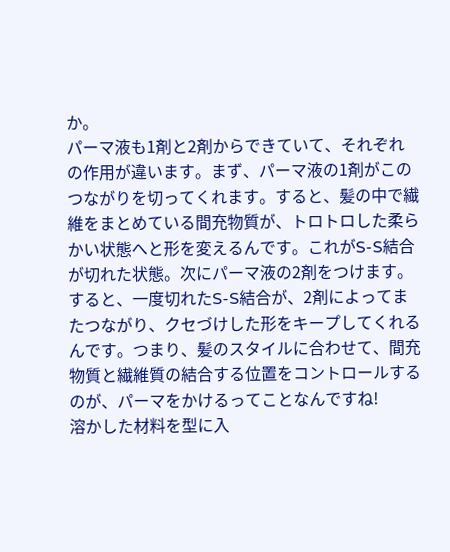か。
パーマ液も1剤と2剤からできていて、それぞれの作用が違います。まず、パーマ液の1剤がこのつながりを切ってくれます。すると、髪の中で繊維をまとめている間充物質が、トロトロした柔らかい状態へと形を変えるんです。これがS-S結合が切れた状態。次にパーマ液の2剤をつけます。すると、一度切れたS-S結合が、2剤によってまたつながり、クセづけした形をキープしてくれるんです。つまり、髪のスタイルに合わせて、間充物質と繊維質の結合する位置をコントロールするのが、パーマをかけるってことなんですね!
溶かした材料を型に入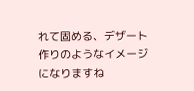れて固める、デザート作りのようなイメージになりますね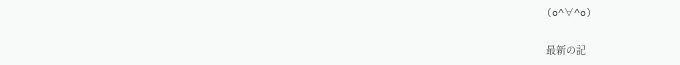(o^∀^o)

最新の記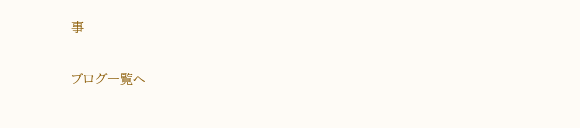事

ブログ一覧へ